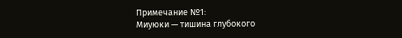Примечание №1:
Миуюки — тишина глубокого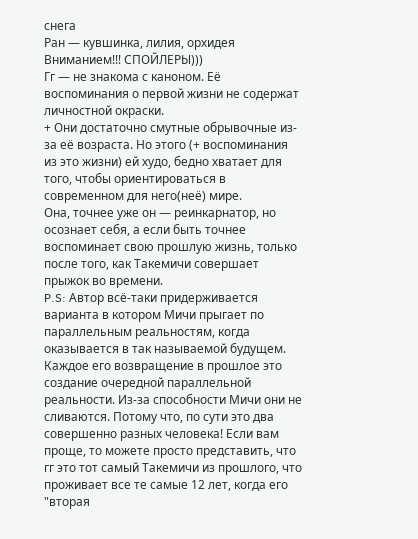снега
Ран — кувшинка, лилия, орхидея
Вниманием!!! СПОЙЛЕРЫ)))
Гг — не знакома с каноном. Её воспоминания о первой жизни не содержат личностной окраски.
+ Они достаточно смутные обрывочные из-за её возраста. Но этого (+ воспоминания из это жизни) ей худо, бедно хватает для того, чтобы ориентироваться в современном для него(неё) мире.
Она, точнее уже он — реинкарнатор, но осознает себя, а если быть точнее воспоминает свою прошлую жизнь, только после того, как Такемичи совершает прыжок во времени.
P.S: Автор всё-таки придерживается варианта в котором Мичи прыгает по параллельным реальностям, когда оказывается в так называемой будущем.
Каждое его возвращение в прошлое это создание очередной параллельной реальности. Из-за способности Мичи они не сливаются. Потому что, по сути это два совершенно разных человека! Если вам проще, то можете просто представить, что гг это тот самый Такемичи из прошлого, что проживает все те самые 12 лет, когда его "вторая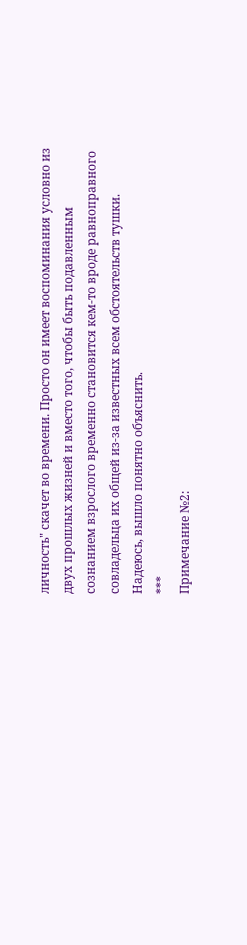личность" скачет во времени. Просто он имеет воспоминания условно из двух прошлых жизней и вместо того, чтобы быть подавленным сознанием взрослого временно становится кем-то вроде равноправного совладельца их общей из-за известных всем обстоятельств тушки.
Надеюсь, вышло понятно объяснить.
***
Примечание №2: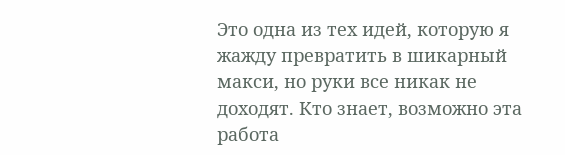Это одна из тех идей, которую я жажду превратить в шикарный макси, но руки все никак не доходят. Кто знает, возможно эта работа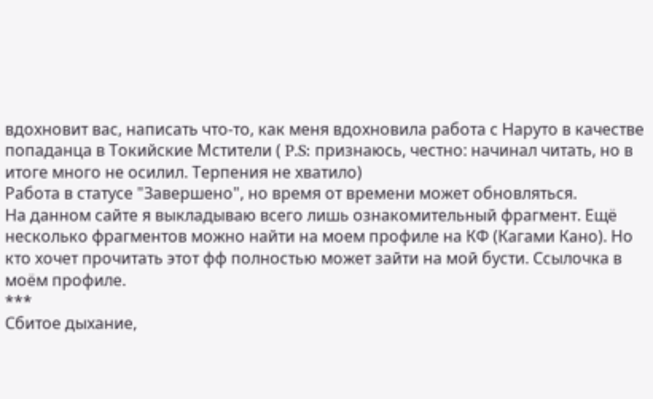вдохновит вас, написать что-то, как меня вдохновила работа с Наруто в качестве попаданца в Токийские Мстители ( P.S: признаюсь, честно: начинал читать, но в итоге много не осилил. Терпения не хватило)
Работа в статусе "Завершено", но время от времени может обновляться.
На данном сайте я выкладываю всего лишь ознакомительный фрагмент. Ещё несколько фрагментов можно найти на моем профиле на КФ (Кагами Кано). Но кто хочет прочитать этот фф полностью может зайти на мой бусти. Ссылочка в моём профиле.
***
Сбитое дыхание,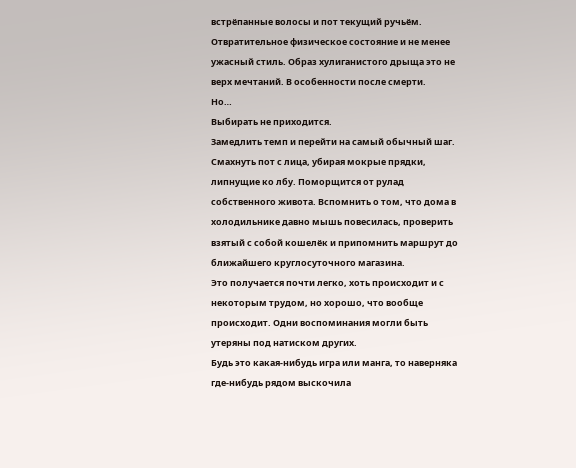встрёпанные волосы и пот текущий ручьём. Отвратительное физическое состояние и не менее ужасный стиль. Образ хулиганистого дрыща это не верх мечтаний. В особенности после смерти.
Но…
Выбирать не приходится.
Замедлить темп и перейти на самый обычный шаг. Смахнуть пот с лица, убирая мокрые прядки, липнущие ко лбу. Поморщится от рулад собственного живота. Вспомнить о том, что дома в холодильнике давно мышь повесилась, проверить взятый с собой кошелёк и припомнить маршрут до ближайшего круглосуточного магазина.
Это получается почти легко, хоть происходит и с некоторым трудом, но хорошо, что вообще происходит. Одни воспоминания могли быть утеряны под натиском других.
Будь это какая-нибудь игра или манга, то наверняка где-нибудь рядом выскочила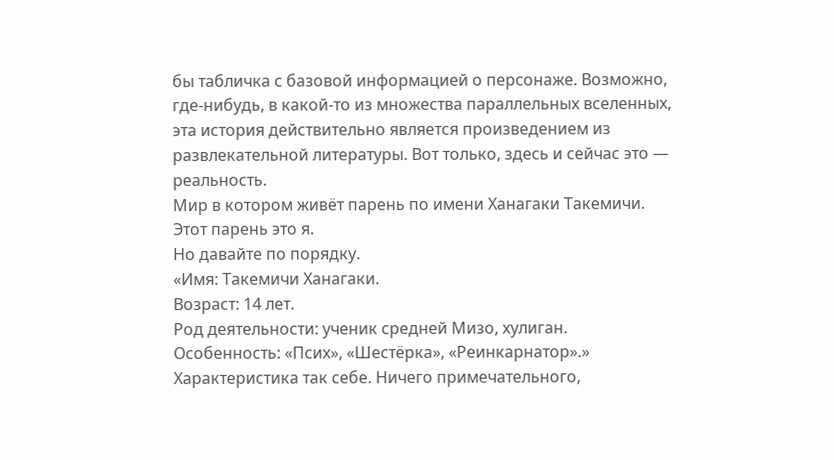бы табличка с базовой информацией о персонаже. Возможно, где-нибудь, в какой-то из множества параллельных вселенных, эта история действительно является произведением из развлекательной литературы. Вот только, здесь и сейчас это — реальность.
Мир в котором живёт парень по имени Ханагаки Такемичи.
Этот парень это я.
Но давайте по порядку.
«Имя: Такемичи Ханагаки.
Возраст: 14 лет.
Род деятельности: ученик средней Мизо, хулиган.
Особенность: «Псих», «Шестёрка», «Реинкарнатор».»
Характеристика так себе. Ничего примечательного,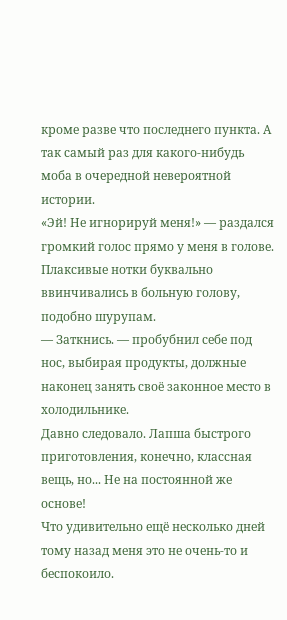кроме разве что последнего пункта. А так самый раз для какого-нибудь моба в очередной невероятной истории.
«Эй! Не игнорируй меня!» — раздался громкий голос прямо у меня в голове. Плаксивые нотки буквально ввинчивались в больную голову, подобно шурупам.
— Заткнись. — пробубнил себе под нос, выбирая продукты, должные наконец занять своё законное место в холодильнике.
Давно следовало. Лапша быстрого приготовления, конечно, классная вещь, но... Не на постоянной же основе!
Что удивительно ещё несколько дней тому назад меня это не очень-то и беспокоило.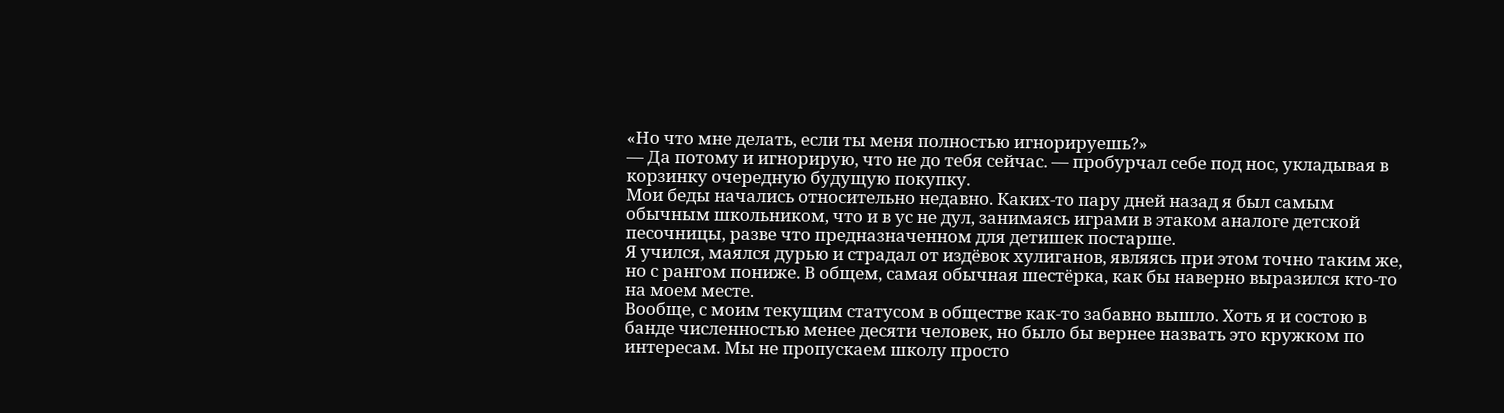«Но что мне делать, если ты меня полностью игнорируешь?»
— Да потому и игнорирую, что не до тебя сейчас. — пробурчал себе под нос, укладывая в корзинку очередную будущую покупку.
Мои беды начались относительно недавно. Каких-то пару дней назад я был самым обычным школьником, что и в ус не дул, занимаясь играми в этаком аналоге детской песочницы, разве что предназначенном для детишек постарше.
Я учился, маялся дурью и страдал от издёвок хулиганов, являясь при этом точно таким же, но с рангом пониже. В общем, самая обычная шестёрка, как бы наверно выразился кто-то на моем месте.
Вообще, с моим текущим статусом в обществе как-то забавно вышло. Хоть я и состою в банде численностью менее десяти человек, но было бы вернее назвать это кружком по интересам. Мы не пропускаем школу просто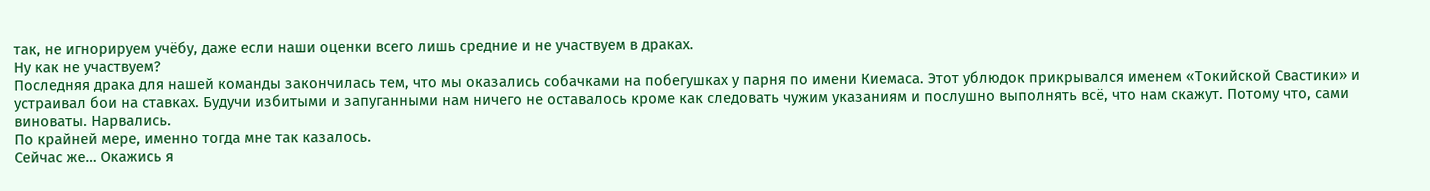так, не игнорируем учёбу, даже если наши оценки всего лишь средние и не участвуем в драках.
Ну как не участвуем?
Последняя драка для нашей команды закончилась тем, что мы оказались собачками на побегушках у парня по имени Киемаса. Этот ублюдок прикрывался именем «Токийской Свастики» и устраивал бои на ставках. Будучи избитыми и запуганными нам ничего не оставалось кроме как следовать чужим указаниям и послушно выполнять всё, что нам скажут. Потому что, сами виноваты. Нарвались.
По крайней мере, именно тогда мне так казалось.
Сейчас же… Окажись я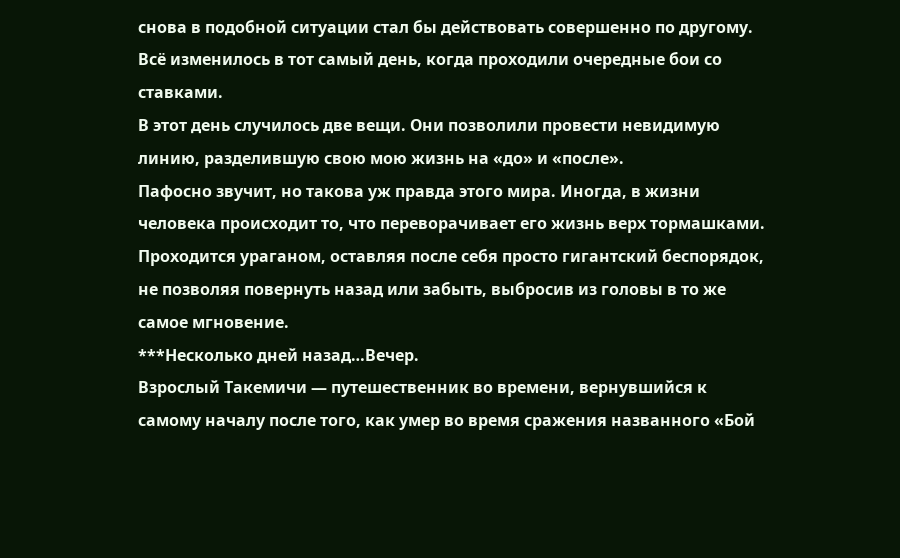снова в подобной ситуации стал бы действовать совершенно по другому.
Всё изменилось в тот самый день, когда проходили очередные бои со ставками.
В этот день случилось две вещи. Они позволили провести невидимую линию, разделившую свою мою жизнь на «до» и «после».
Пафосно звучит, но такова уж правда этого мира. Иногда, в жизни человека происходит то, что переворачивает его жизнь верх тормашками. Проходится ураганом, оставляя после себя просто гигантский беспорядок, не позволяя повернуть назад или забыть, выбросив из головы в то же самое мгновение.
***Несколько дней назад…Вечер.
Взрослый Такемичи — путешественник во времени, вернувшийся к самому началу после того, как умер во время сражения названного «Бой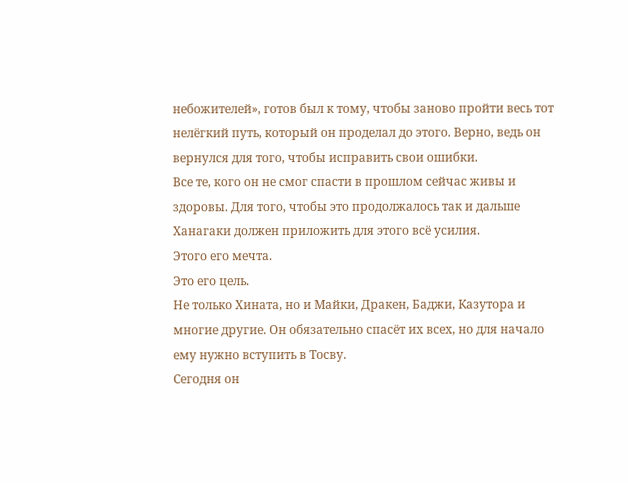небожителей», готов был к тому, чтобы заново пройти весь тот нелёгкий путь, который он проделал до этого. Верно, ведь он вернулся для того, чтобы исправить свои ошибки.
Все те, кого он не смог спасти в прошлом сейчас живы и здоровы. Для того, чтобы это продолжалось так и дальше Ханагаки должен приложить для этого всё усилия.
Этого его мечта.
Это его цель.
Не только Хината, но и Майки, Дракен, Баджи, Казутора и многие другие. Он обязательно спасёт их всех, но для начало ему нужно вступить в Тосву.
Сегодня он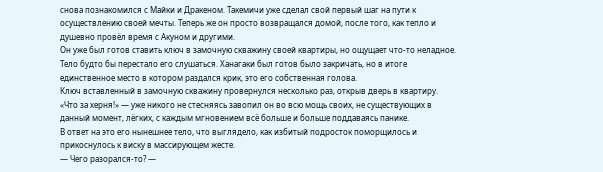снова познакомился с Майки и Дракеном. Такемичи уже сделал свой первый шаг на пути к осуществлению своей мечты. Теперь же он просто возвращался домой, после того, как тепло и душевно провёл время с Акуном и другими.
Он уже был готов ставить ключ в замочную скважину своей квартиры, но ощущает что-то неладное. Тело будто бы перестало его слушаться. Ханагаки был готов было закричать, но в итоге единственное место в котором раздался крик, это его собственная голова.
Ключ вставленный в замочную скважину провернулся несколько раз, открыв дверь в квартиру.
«Что за херня!» — уже никого не стесняясь завопил он во всю мощь своих, не существующих в данный момент, лёгких, с каждым мгновением всё больше и больше поддаваясь панике.
В ответ на это его нынешнее тело, что выглядело, как избитый подросток поморщилось и прикоснулось к виску в массирующем жесте.
— Чего разорался-то? —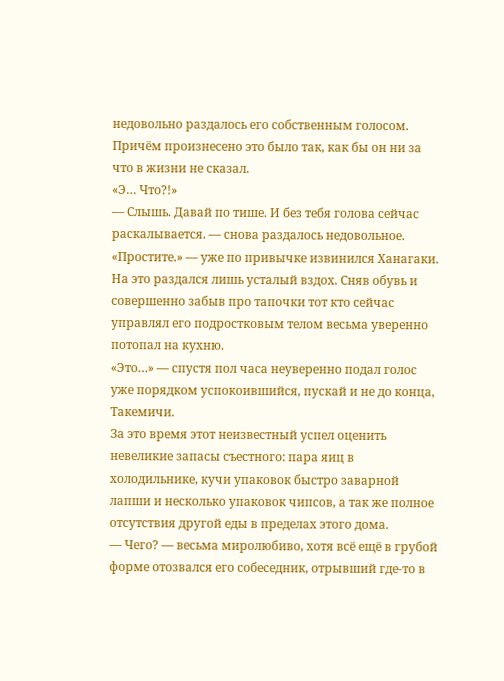недовольно раздалось его собственным голосом. Причём произнесено это было так, как бы он ни за что в жизни не сказал.
«Э… Что?!»
— Слышь. Давай по тише. И без тебя голова сейчас раскалывается. — снова раздалось недовольное.
«Простите.» — уже по привычке извинился Ханагаки.
На это раздался лишь усталый вздох. Сняв обувь и совершенно забыв про тапочки тот кто сейчас управлял его подростковым телом весьма уверенно потопал на кухню.
«Это…» — спустя пол часа неуверенно подал голос уже порядком успокоившийся, пускай и не до конца, Такемичи.
За это время этот неизвестный успел оценить невеликие запасы съестного: пара яиц в холодильнике, кучи упаковок быстро заварной лапши и несколько упаковок чипсов, а так же полное отсутствия другой еды в пределах этого дома.
— Чего? — весьма миролюбиво, хотя всё ещё в грубой форме отозвался его собеседник, отрывший где-то в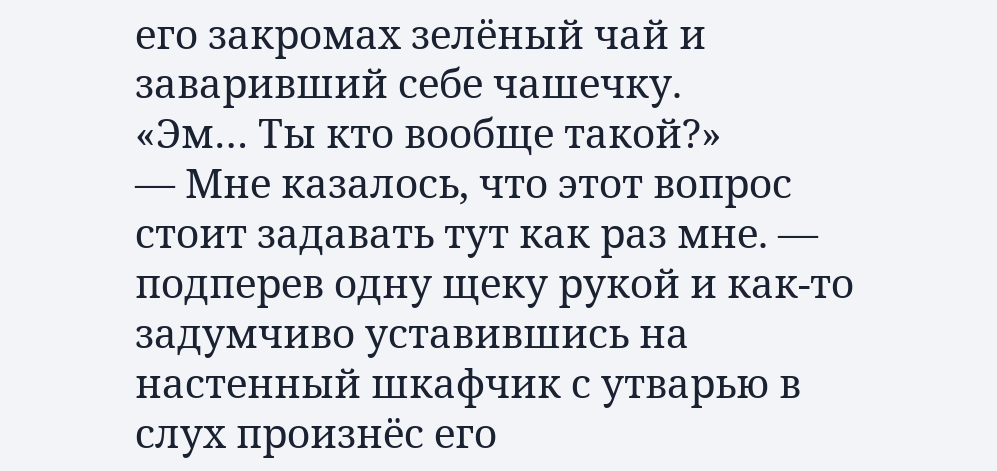его закромах зелёный чай и заваривший себе чашечку.
«Эм… Ты кто вообще такой?»
— Мне казалось, что этот вопрос стоит задавать тут как раз мне. — подперев одну щеку рукой и как-то задумчиво уставившись на настенный шкафчик с утварью в слух произнёс его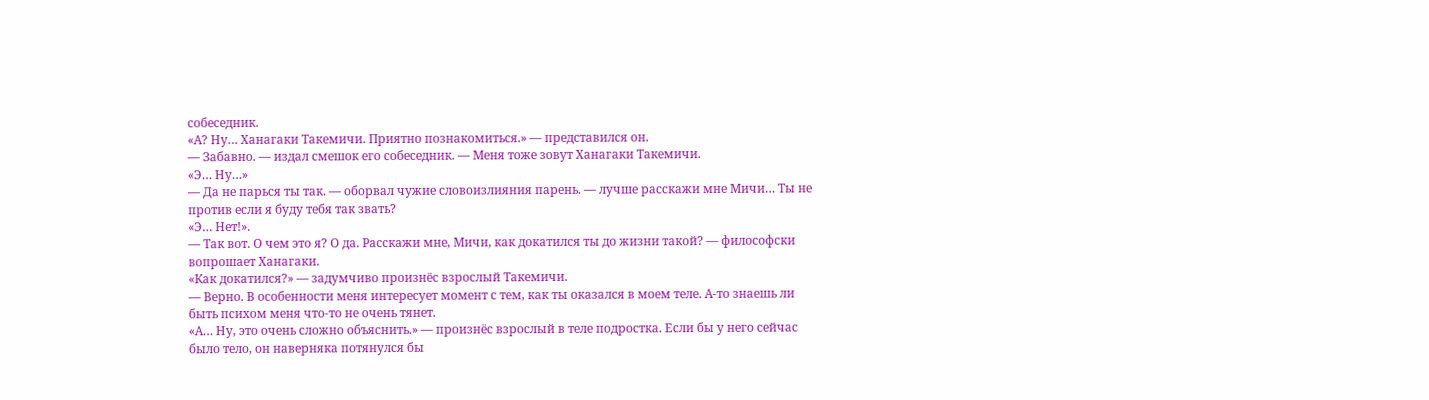собеседник.
«А? Ну… Ханагаки Такемичи. Приятно познакомиться.» — представился он.
— Забавно. — издал смешок его собеседник. — Меня тоже зовут Ханагаки Такемичи.
«Э… Ну…»
— Да не парься ты так. — оборвал чужие словоизлияния парень. — лучше расскажи мне Мичи… Ты не против если я буду тебя так звать?
«Э… Нет!».
— Так вот. О чем это я? О да. Расскажи мне, Мичи, как докатился ты до жизни такой? — философски вопрошает Ханагаки.
«Как докатился?» — задумчиво произнёс взрослый Такемичи.
— Верно. В особенности меня интересует момент с тем, как ты оказался в моем теле. А-то знаешь ли быть психом меня что-то не очень тянет.
«А… Ну, это очень сложно объяснить.» — произнёс взрослый в теле подростка. Если бы у него сейчас было тело, он наверняка потянулся бы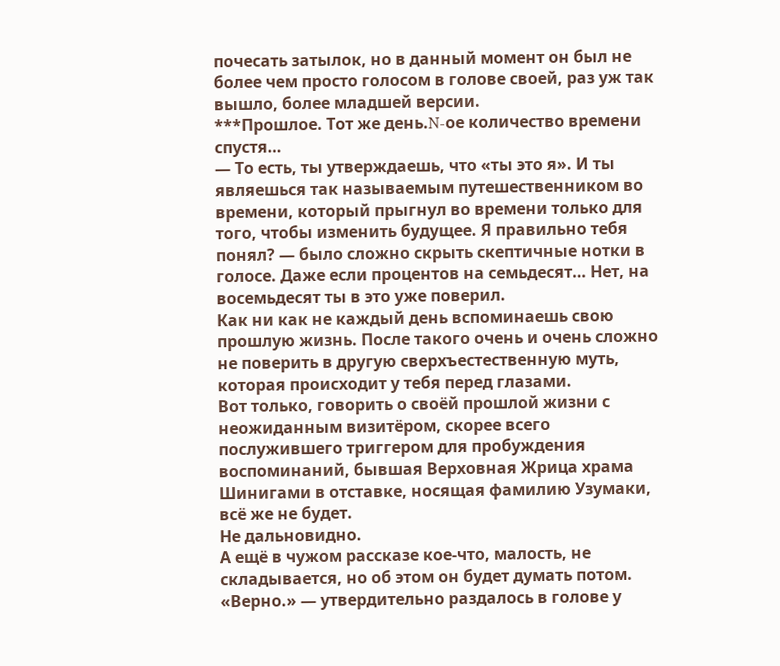почесать затылок, но в данный момент он был не более чем просто голосом в голове своей, раз уж так вышло, более младшей версии.
***Прошлое. Тот же день.N-ое количество времени спустя…
— То есть, ты утверждаешь, что «ты это я». И ты являешься так называемым путешественником во времени, который прыгнул во времени только для того, чтобы изменить будущее. Я правильно тебя понял? — было сложно скрыть скептичные нотки в голосе. Даже если процентов на семьдесят… Нет, на восемьдесят ты в это уже поверил.
Как ни как не каждый день вспоминаешь свою прошлую жизнь. После такого очень и очень сложно не поверить в другую сверхъестественную муть, которая происходит у тебя перед глазами.
Вот только, говорить о своёй прошлой жизни с неожиданным визитёром, скорее всего послужившего триггером для пробуждения воспоминаний, бывшая Верховная Жрица храма Шинигами в отставке, носящая фамилию Узумаки, всё же не будет.
Не дальновидно.
А ещё в чужом рассказе кое-что, малость, не складывается, но об этом он будет думать потом.
«Верно.» — утвердительно раздалось в голове у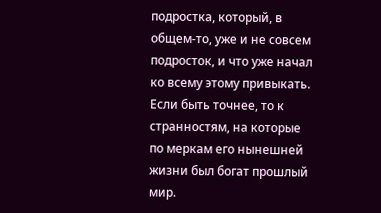подростка, который, в общем-то, уже и не совсем подросток, и что уже начал ко всему этому привыкать. Если быть точнее, то к странностям, на которые по меркам его нынешней жизни был богат прошлый мир.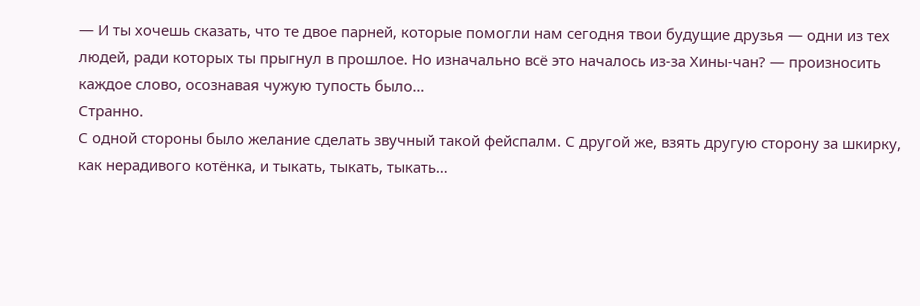— И ты хочешь сказать, что те двое парней, которые помогли нам сегодня твои будущие друзья — одни из тех людей, ради которых ты прыгнул в прошлое. Но изначально всё это началось из-за Хины-чан? — произносить каждое слово, осознавая чужую тупость было…
Странно.
С одной стороны было желание сделать звучный такой фейспалм. С другой же, взять другую сторону за шкирку, как нерадивого котёнка, и тыкать, тыкать, тыкать…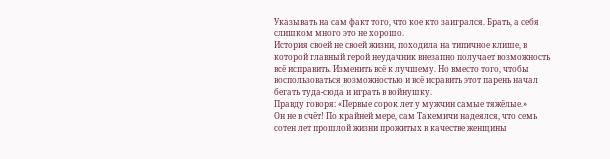Указывать на сам факт того, что кое кто заигрался. Брать, а себя слишком много это не хорошо.
История своей не своей жизни, походила на типичное клише, в которой главный герой неудачник внезапно получает возможность всё исправить. Изменить всё к лучшему. Но вместо того, чтобы воспользоваться возможностью и всё исравить этот парень начал бегать туда-сюда и играть в войнушку.
Правду говоря: «Первые сорок лет у мужчин самые тяжёлые.»
Он не в счёт! По крайней мере, сам Такемичи надеялся, что семь сотен лет прошлой жизни прожитых в качестве женщины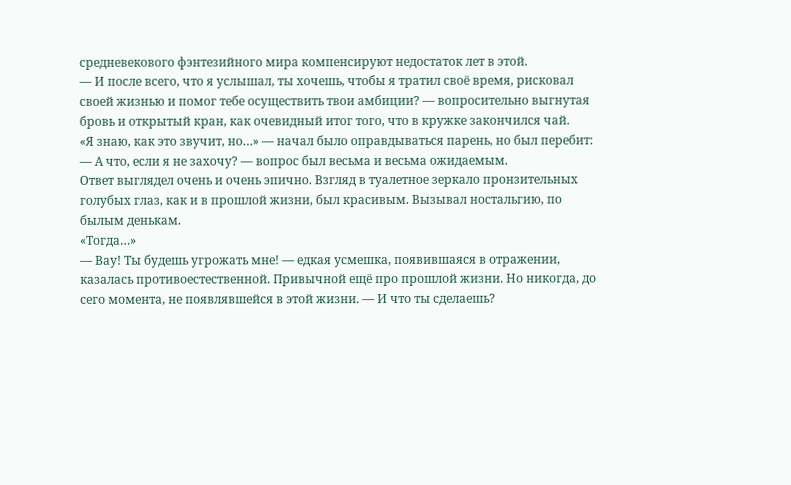средневекового фэнтезийного мира компенсируют недостаток лет в этой.
— И после всего, что я услышал, ты хочешь, чтобы я тратил своё время, рисковал своей жизнью и помог тебе осуществить твои амбиции? — вопросительно выгнутая бровь и открытый кран, как очевидный итог того, что в кружке закончился чай.
«Я знаю, как это звучит, но…» — начал было оправдываться парень, но был перебит:
— А что, если я не захочу? — вопрос был весьма и весьма ожидаемым.
Ответ выглядел очень и очень эпично. Взгляд в туалетное зеркало пронзительных голубых глаз, как и в прошлой жизни, был красивым. Вызывал ностальгию, по былым денькам.
«Тогда…»
— Вау! Ты будешь угрожать мне! — едкая усмешка, появившаяся в отражении, казалась противоестественной. Привычной ещё про прошлой жизни. Но никогда, до сего момента, не появлявшейся в этой жизни. — И что ты сделаешь?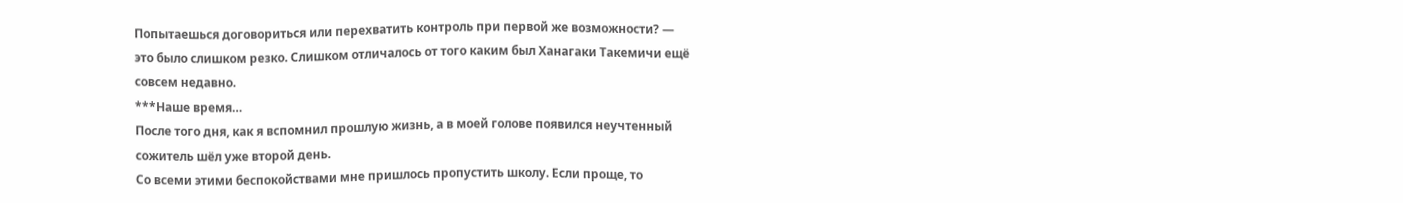Попытаешься договориться или перехватить контроль при первой же возможности? — это было слишком резко. Слишком отличалось от того каким был Ханагаки Такемичи ещё совсем недавно.
***Наше время…
После того дня, как я вспомнил прошлую жизнь, а в моей голове появился неучтенный сожитель шёл уже второй день.
Со всеми этими беспокойствами мне пришлось пропустить школу. Если проще, то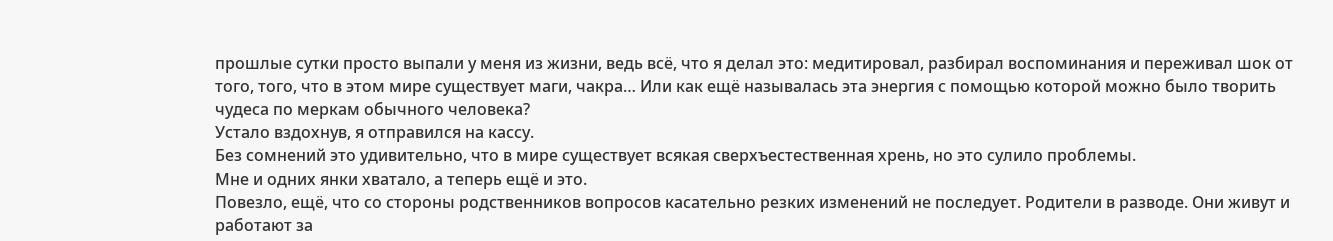прошлые сутки просто выпали у меня из жизни, ведь всё, что я делал это: медитировал, разбирал воспоминания и переживал шок от того, того, что в этом мире существует маги, чакра… Или как ещё называлась эта энергия с помощью которой можно было творить чудеса по меркам обычного человека?
Устало вздохнув, я отправился на кассу.
Без сомнений это удивительно, что в мире существует всякая сверхъестественная хрень, но это сулило проблемы.
Мне и одних янки хватало, а теперь ещё и это.
Повезло, ещё, что со стороны родственников вопросов касательно резких изменений не последует. Родители в разводе. Они живут и работают за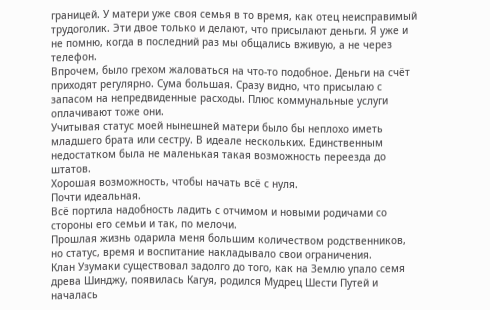границей. У матери уже своя семья в то время, как отец неисправимый трудоголик. Эти двое только и делают, что присылают деньги. Я уже и не помню, когда в последний раз мы общались вживую, а не через телефон.
Впрочем, было грехом жаловаться на что-то подобное. Деньги на счёт приходят регулярно. Сума большая. Сразу видно, что присылаю с запасом на непредвиденные расходы. Плюс коммунальные услуги оплачивают тоже они.
Учитывая статус моей нынешней матери было бы неплохо иметь младшего брата или сестру. В идеале нескольких. Единственным недостатком была не маленькая такая возможность переезда до штатов.
Хорошая возможность, чтобы начать всё с нуля.
Почти идеальная.
Всё портила надобность ладить с отчимом и новыми родичами со стороны его семьи и так, по мелочи.
Прошлая жизнь одарила меня большим количеством родственников, но статус, время и воспитание накладывало свои ограничения.
Клан Узумаки существовал задолго до того, как на Землю упало семя древа Шинджу, появилась Кагуя, родился Мудрец Шести Путей и началась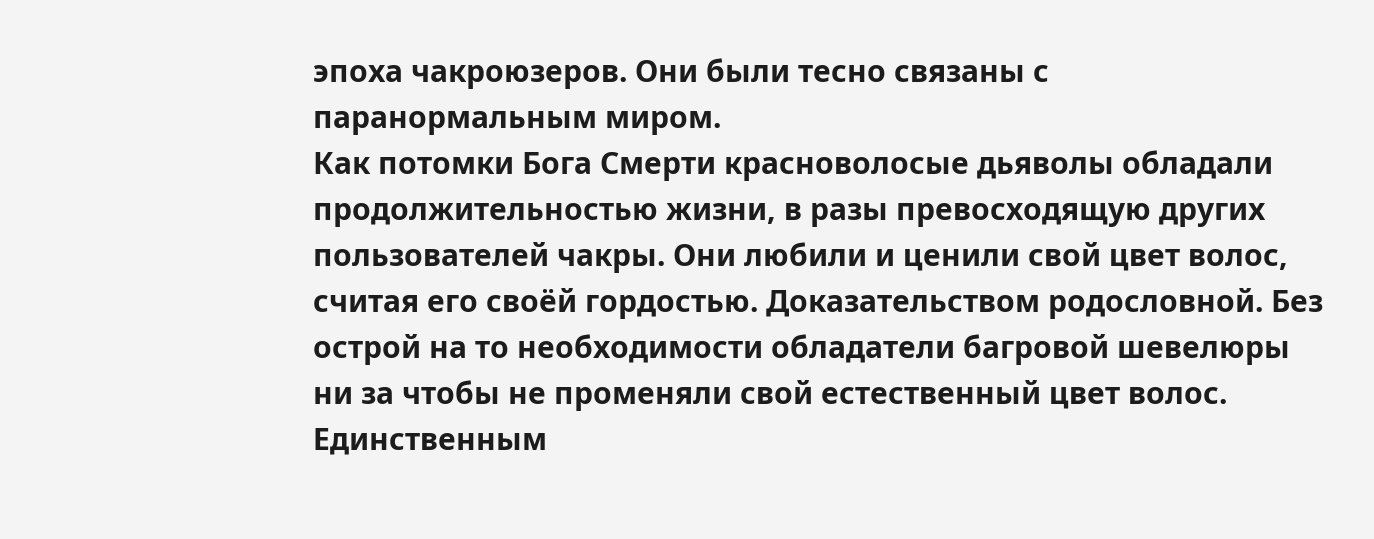эпоха чакроюзеров. Они были тесно связаны с паранормальным миром.
Как потомки Бога Смерти красноволосые дьяволы обладали продолжительностью жизни, в разы превосходящую других пользователей чакры. Они любили и ценили свой цвет волос, считая его своёй гордостью. Доказательством родословной. Без острой на то необходимости обладатели багровой шевелюры ни за чтобы не променяли свой естественный цвет волос.
Единственным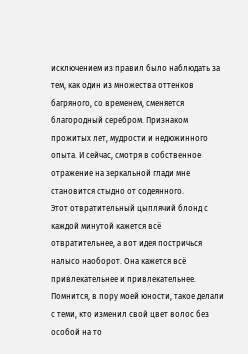исключением из правил было наблюдать за тем, как один из множества оттенков багряного, со временем, сменяется благородный серебром. Признаком прожитых лет, мудрости и недюжинного опыта. И сейчас, смотря в собственное отражение на зеркальной глади мне становится стыдно от содеянного.
Этот отвратительный цыплячий блонд с каждой минутой кажется всё отвратительнее, а вот идея постричься налысо наоборот. Она кажется всё привлекательнее и привлекательнее.
Помнится, в пору моей юности, такое делали с теми, кто изменил свой цвет волос без особой на то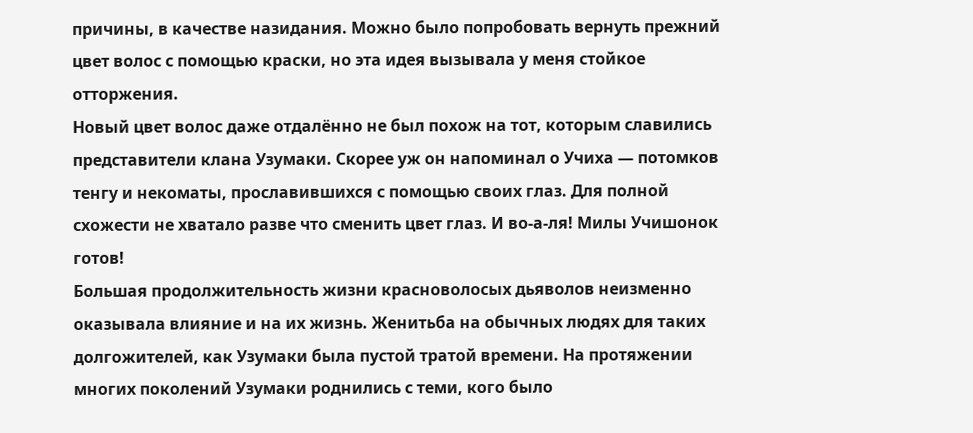причины, в качестве назидания. Можно было попробовать вернуть прежний цвет волос с помощью краски, но эта идея вызывала у меня стойкое отторжения.
Новый цвет волос даже отдалённо не был похож на тот, которым славились представители клана Узумаки. Скорее уж он напоминал о Учиха — потомков тенгу и некоматы, прославившихся с помощью своих глаз. Для полной схожести не хватало разве что сменить цвет глаз. И во-а-ля! Милы Учишонок готов!
Большая продолжительность жизни красноволосых дьяволов неизменно оказывала влияние и на их жизнь. Женитьба на обычных людях для таких долгожителей, как Узумаки была пустой тратой времени. На протяжении многих поколений Узумаки роднились с теми, кого было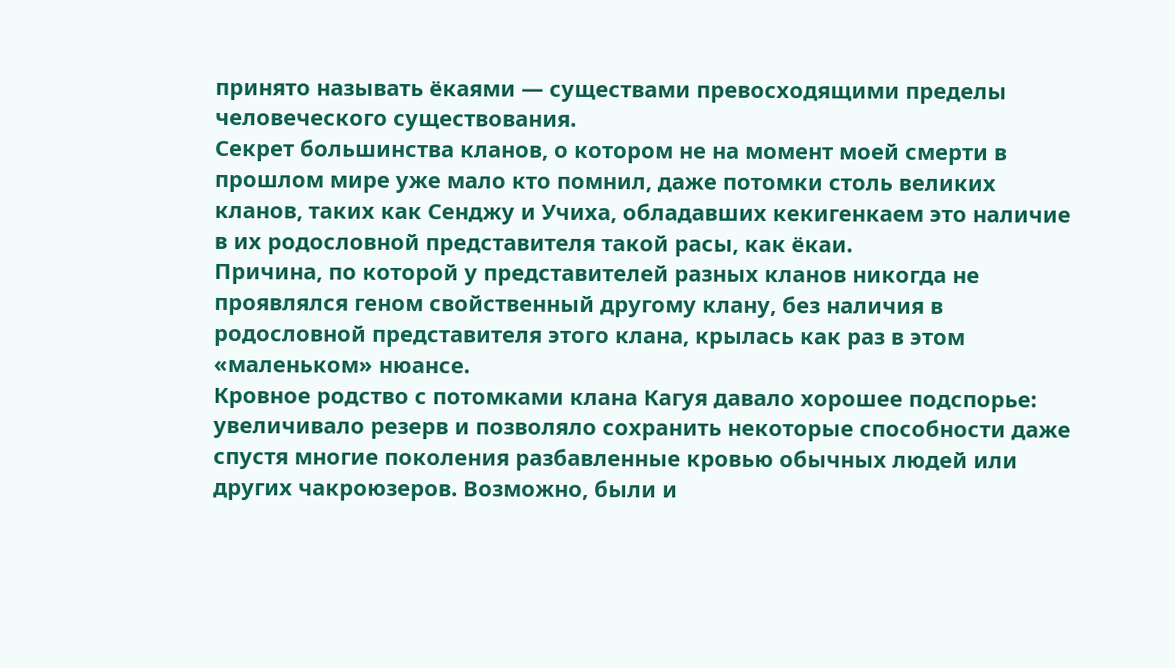принято называть ёкаями — существами превосходящими пределы человеческого существования.
Секрет большинства кланов, о котором не на момент моей смерти в прошлом мире уже мало кто помнил, даже потомки столь великих кланов, таких как Сенджу и Учиха, обладавших кекигенкаем это наличие в их родословной представителя такой расы, как ёкаи.
Причина, по которой у представителей разных кланов никогда не проявлялся геном свойственный другому клану, без наличия в родословной представителя этого клана, крылась как раз в этом «маленьком» нюансе.
Кровное родство с потомками клана Кагуя давало хорошее подспорье: увеличивало резерв и позволяло сохранить некоторые способности даже спустя многие поколения разбавленные кровью обычных людей или других чакроюзеров. Возможно, были и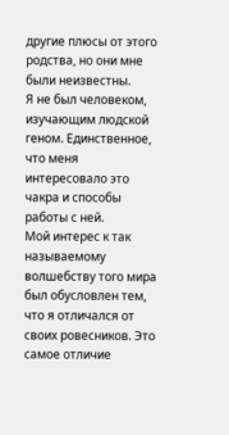другие плюсы от этого родства, но они мне были неизвестны.
Я не был человеком, изучающим людской геном. Единственное, что меня интересовало это чакра и способы работы с ней.
Мой интерес к так называемому волшебству того мира был обусловлен тем, что я отличался от своих ровесников. Это самое отличие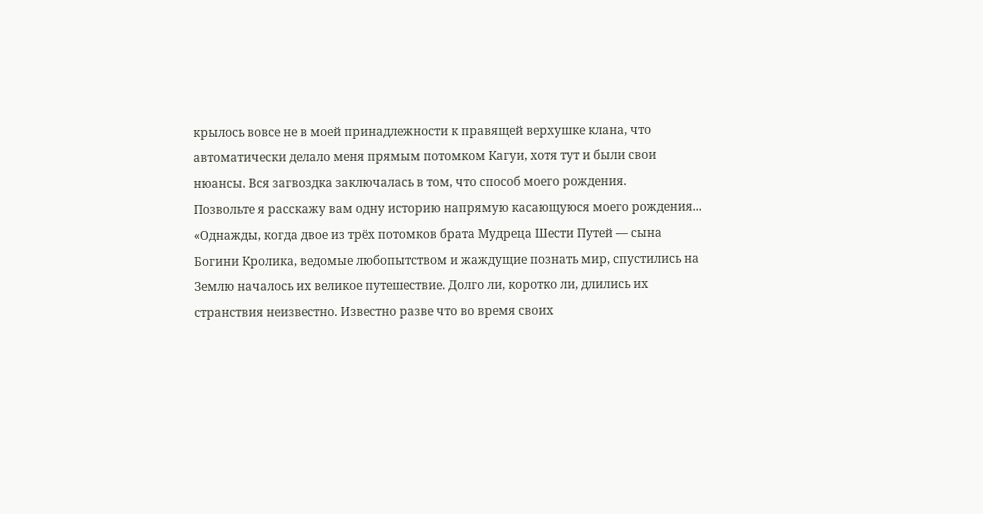крылось вовсе не в моей принадлежности к правящей верхушке клана, что автоматически делало меня прямым потомком Кагуи, хотя тут и были свои нюансы. Вся загвоздка заключалась в том, что способ моего рождения.
Позвольте я расскажу вам одну историю напрямую касающуюся моего рождения...
«Однажды, когда двое из трёх потомков брата Мудреца Шести Путей — сына Богини Кролика, ведомые любопытством и жаждущие познать мир, спустились на Землю началось их великое путешествие. Долго ли, коротко ли, длились их странствия неизвестно. Известно разве что во время своих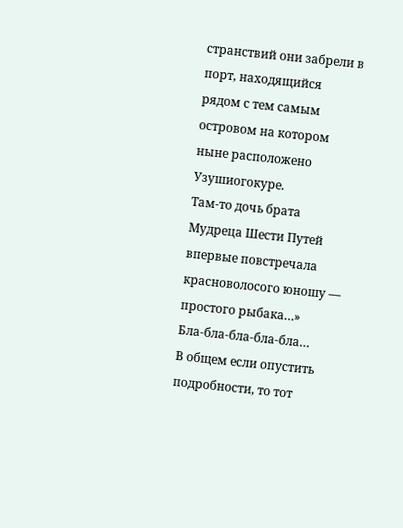странствий они забрели в порт, находящийся рядом с тем самым островом на котором ныне расположено Узушиогокуре.
Там-то дочь брата Мудреца Шести Путей впервые повстречала красноволосого юношу — простого рыбака…»
Бла-бла-бла-бла-бла…
В общем если опустить подробности, то тот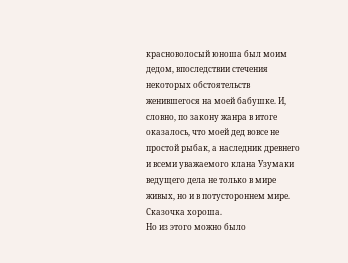красноволосый юноша был моим дедом, впоследствии стечения некоторых обстоятельств женившегося на моей бабушке. И, словно, по закону жанра в итоге оказалось, что моей дед вовсе не простой рыбак, а наследник древнего и всеми уважаемого клана Узумаки ведущего дела не только в мире живых, но и в потустороннем мире.
Сказочка хороша.
Но из этого можно было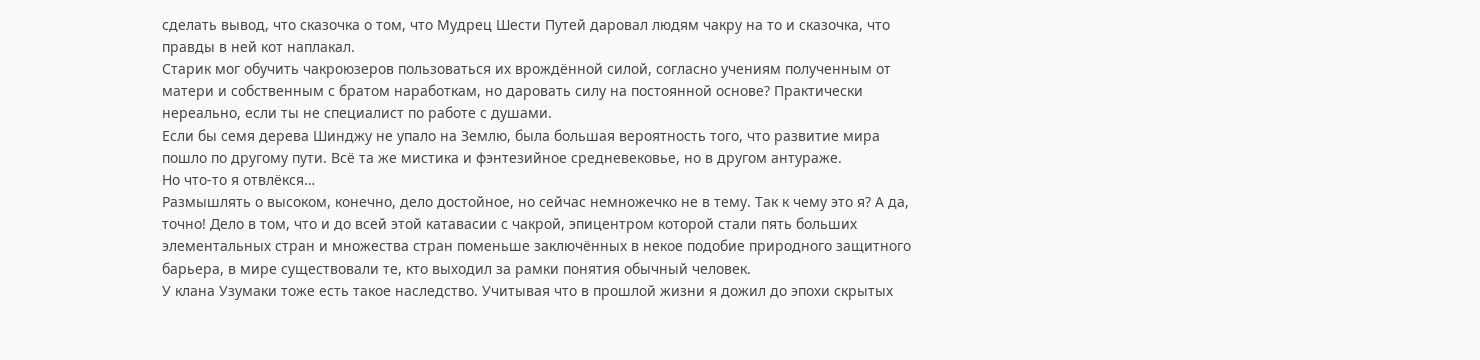сделать вывод, что сказочка о том, что Мудрец Шести Путей даровал людям чакру на то и сказочка, что правды в ней кот наплакал.
Старик мог обучить чакроюзеров пользоваться их врождённой силой, согласно учениям полученным от матери и собственным с братом наработкам, но даровать силу на постоянной основе? Практически нереально, если ты не специалист по работе с душами.
Если бы семя дерева Шинджу не упало на Землю, была большая вероятность того, что развитие мира пошло по другому пути. Всё та же мистика и фэнтезийное средневековье, но в другом антураже.
Но что-то я отвлёкся…
Размышлять о высоком, конечно, дело достойное, но сейчас немножечко не в тему. Так к чему это я? А да, точно! Дело в том, что и до всей этой катавасии с чакрой, эпицентром которой стали пять больших элементальных стран и множества стран поменьше заключённых в некое подобие природного защитного барьера, в мире существовали те, кто выходил за рамки понятия обычный человек.
У клана Узумаки тоже есть такое наследство. Учитывая что в прошлой жизни я дожил до эпохи скрытых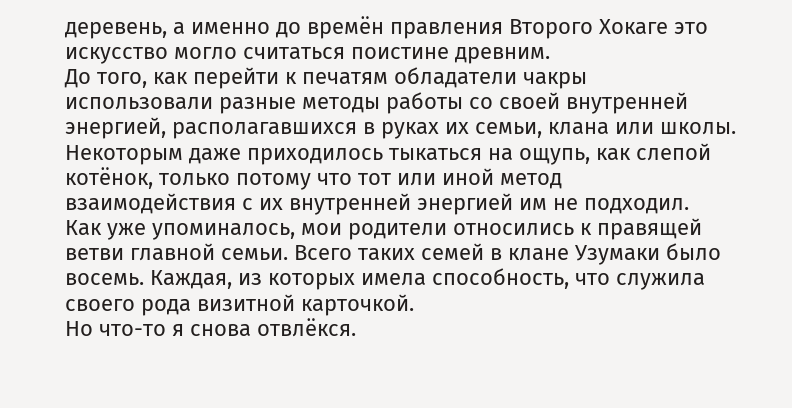деревень, а именно до времён правления Второго Хокаге это искусство могло считаться поистине древним.
До того, как перейти к печатям обладатели чакры использовали разные методы работы со своей внутренней энергией, располагавшихся в руках их семьи, клана или школы. Некоторым даже приходилось тыкаться на ощупь, как слепой котёнок, только потому что тот или иной метод взаимодействия с их внутренней энергией им не подходил.
Как уже упоминалось, мои родители относились к правящей ветви главной семьи. Всего таких семей в клане Узумаки было восемь. Каждая, из которых имела способность, что служила своего рода визитной карточкой.
Но что-то я снова отвлёкся.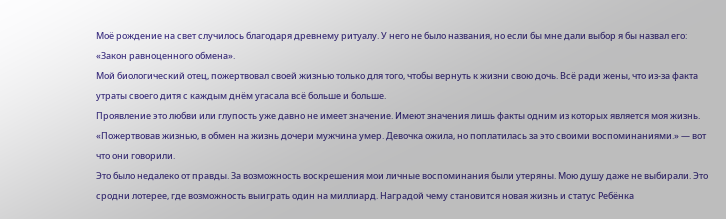Моё рождение на свет случилось благодаря древнему ритуалу. У него не было названия, но если бы мне дали выбор я бы назвал его: «Закон равноценного обмена».
Мой биологический отец, пожертвовал своей жизнью только для того, чтобы вернуть к жизни свою дочь. Всё ради жены, что из-за факта утраты своего дитя с каждым днём угасала всё больше и больше.
Проявление это любви или глупость уже давно не имеет значение. Имеют значения лишь факты одним из которых является моя жизнь.
«Пожертвовав жизнью, в обмен на жизнь дочери мужчина умер. Девочка ожила, но поплатилась за это своими воспоминаниями.» — вот что они говорили.
Это было недалеко от правды. За возможность воскрешения мои личные воспоминания были утеряны. Мою душу даже не выбирали. Это сродни лотерее, где возможность выиграть один на миллиард. Наградой чему становится новая жизнь и статус Ребёнка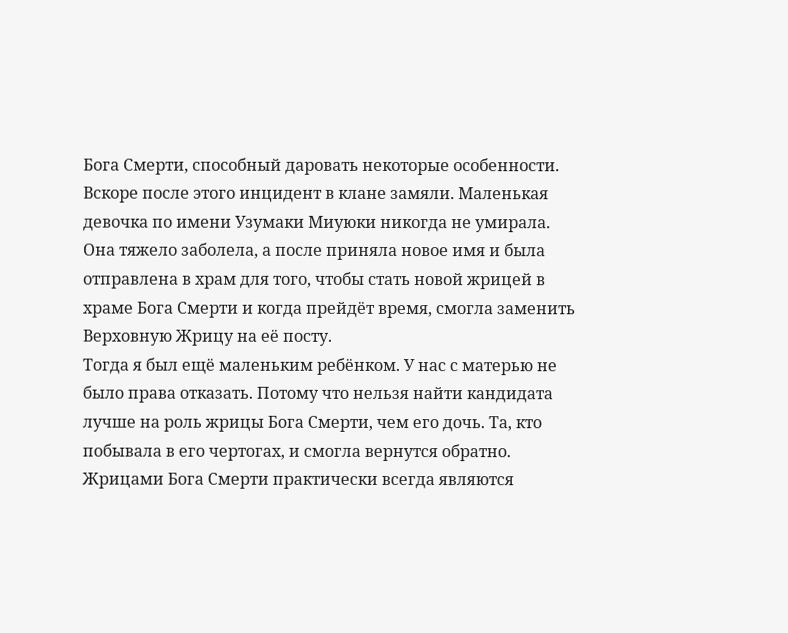Бога Смерти, способный даровать некоторые особенности.
Вскоре после этого инцидент в клане замяли. Маленькая девочка по имени Узумаки Миуюки никогда не умирала. Она тяжело заболела, а после приняла новое имя и была отправлена в храм для того, чтобы стать новой жрицей в храме Бога Смерти и когда прейдёт время, смогла заменить Верховную Жрицу на её посту.
Тогда я был ещё маленьким ребёнком. У нас с матерью не было права отказать. Потому что нельзя найти кандидата лучше на роль жрицы Бога Смерти, чем его дочь. Та, кто побывала в его чертогах, и смогла вернутся обратно.
Жрицами Бога Смерти практически всегда являются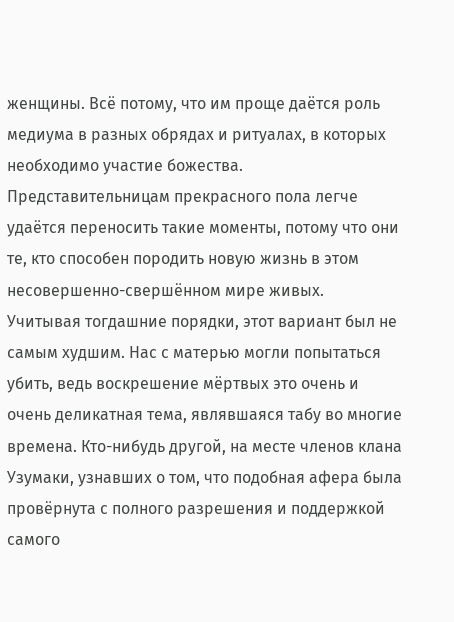женщины. Всё потому, что им проще даётся роль медиума в разных обрядах и ритуалах, в которых необходимо участие божества. Представительницам прекрасного пола легче удаётся переносить такие моменты, потому что они те, кто способен породить новую жизнь в этом несовершенно-свершённом мире живых.
Учитывая тогдашние порядки, этот вариант был не самым худшим. Нас с матерью могли попытаться убить, ведь воскрешение мёртвых это очень и очень деликатная тема, являвшаяся табу во многие времена. Кто-нибудь другой, на месте членов клана Узумаки, узнавших о том, что подобная афера была провёрнута с полного разрешения и поддержкой самого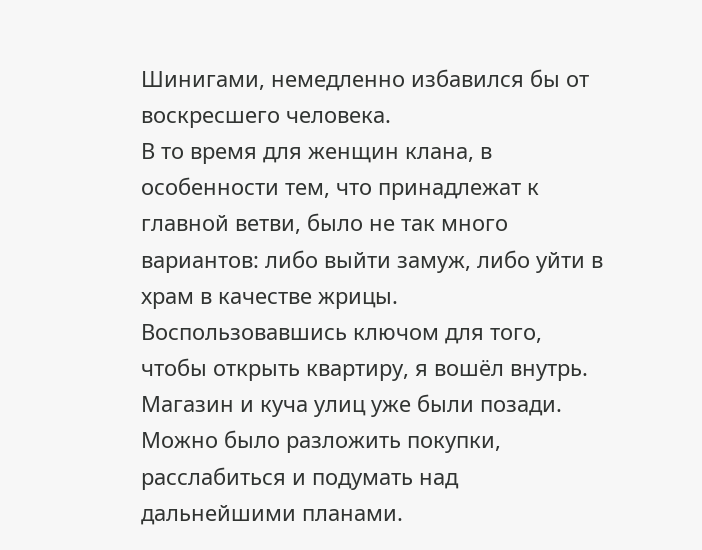Шинигами, немедленно избавился бы от воскресшего человека.
В то время для женщин клана, в особенности тем, что принадлежат к главной ветви, было не так много вариантов: либо выйти замуж, либо уйти в храм в качестве жрицы.
Воспользовавшись ключом для того, чтобы открыть квартиру, я вошёл внутрь. Магазин и куча улиц уже были позади. Можно было разложить покупки, расслабиться и подумать над дальнейшими планами.